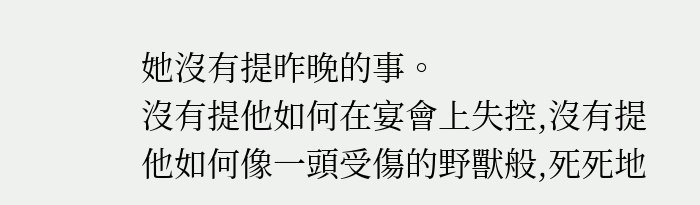她沒有提昨晚的事。
沒有提他如何在宴會上失控,沒有提他如何像一頭受傷的野獸般,死死地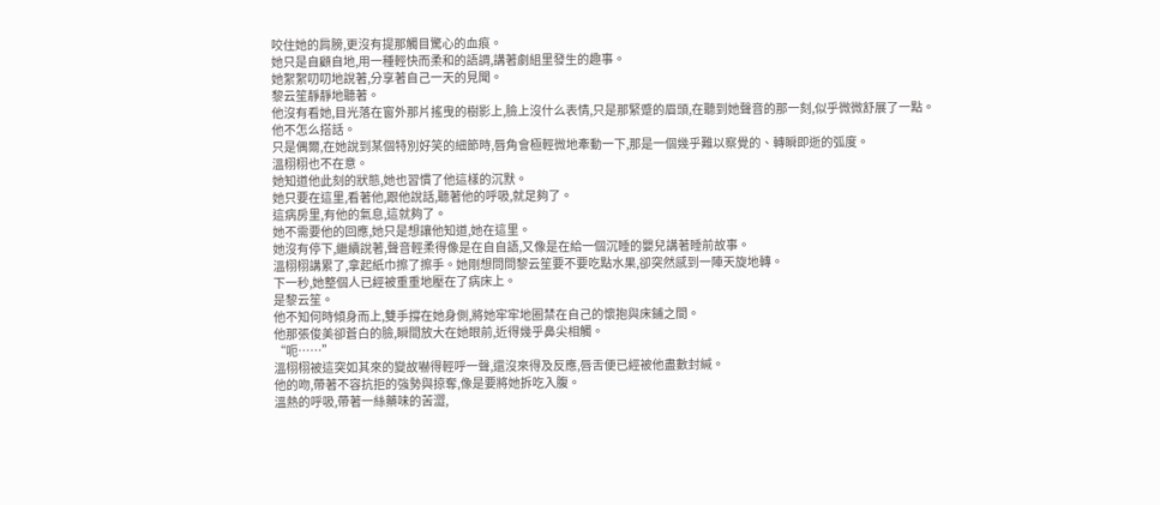咬住她的肩膀,更沒有提那觸目驚心的血痕。
她只是自顧自地,用一種輕快而柔和的語調,講著劇組里發生的趣事。
她絮絮叨叨地說著,分享著自己一天的見聞。
黎云笙靜靜地聽著。
他沒有看她,目光落在窗外那片搖曳的樹影上,臉上沒什么表情,只是那緊蹙的眉頭,在聽到她聲音的那一刻,似乎微微舒展了一點。
他不怎么搭話。
只是偶爾,在她說到某個特別好笑的細節時,唇角會極輕微地牽動一下,那是一個幾乎難以察覺的、轉瞬即逝的弧度。
溫栩栩也不在意。
她知道他此刻的狀態,她也習慣了他這樣的沉默。
她只要在這里,看著他,跟他說話,聽著他的呼吸,就足夠了。
這病房里,有他的氣息,這就夠了。
她不需要他的回應,她只是想讓他知道,她在這里。
她沒有停下,繼續說著,聲音輕柔得像是在自自語,又像是在給一個沉睡的嬰兒講著睡前故事。
溫栩栩講累了,拿起紙巾擦了擦手。她剛想問問黎云笙要不要吃點水果,卻突然感到一陣天旋地轉。
下一秒,她整個人已經被重重地壓在了病床上。
是黎云笙。
他不知何時傾身而上,雙手撐在她身側,將她牢牢地圈禁在自己的懷抱與床鋪之間。
他那張俊美卻蒼白的臉,瞬間放大在她眼前,近得幾乎鼻尖相觸。
“呃……”
溫栩栩被這突如其來的變故嚇得輕呼一聲,還沒來得及反應,唇舌便已經被他盡數封緘。
他的吻,帶著不容抗拒的強勢與掠奪,像是要將她拆吃入腹。
溫熱的呼吸,帶著一絲藥味的苦澀,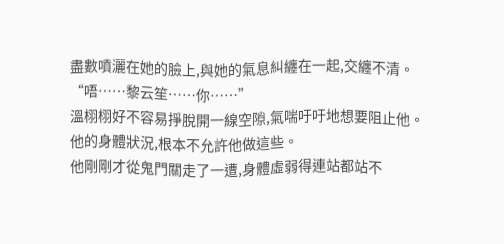盡數噴灑在她的臉上,與她的氣息糾纏在一起,交纏不清。
“唔……黎云笙……你……”
溫栩栩好不容易掙脫開一線空隙,氣喘吁吁地想要阻止他。
他的身體狀況,根本不允許他做這些。
他剛剛才從鬼門關走了一遭,身體虛弱得連站都站不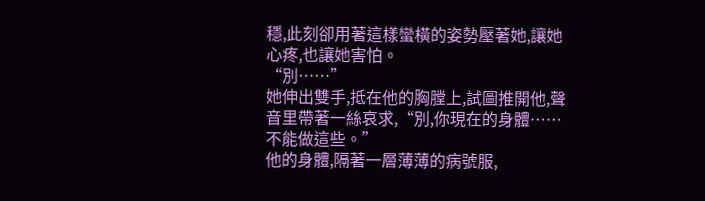穩,此刻卻用著這樣蠻橫的姿勢壓著她,讓她心疼,也讓她害怕。
“別……”
她伸出雙手,抵在他的胸膛上,試圖推開他,聲音里帶著一絲哀求,“別,你現在的身體……不能做這些。”
他的身體,隔著一層薄薄的病號服,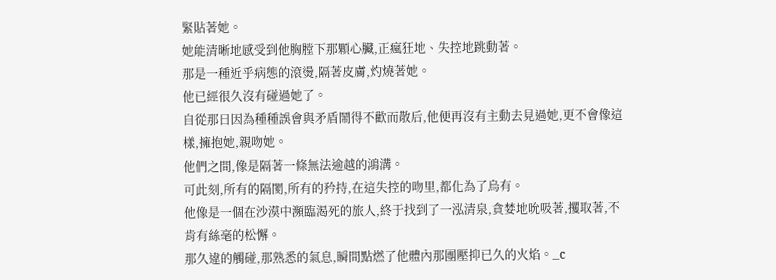緊貼著她。
她能清晰地感受到他胸膛下那顆心臟,正瘋狂地、失控地跳動著。
那是一種近乎病態的滾燙,隔著皮膚,灼燒著她。
他已經很久沒有碰過她了。
自從那日因為種種誤會與矛盾鬧得不歡而散后,他便再沒有主動去見過她,更不會像這樣,擁抱她,親吻她。
他們之間,像是隔著一條無法逾越的鴻溝。
可此刻,所有的隔閡,所有的矜持,在這失控的吻里,都化為了烏有。
他像是一個在沙漠中瀕臨渴死的旅人,終于找到了一泓清泉,貪婪地吮吸著,攫取著,不肯有絲毫的松懈。
那久違的觸碰,那熟悉的氣息,瞬間點燃了他體內那團壓抑已久的火焰。_c